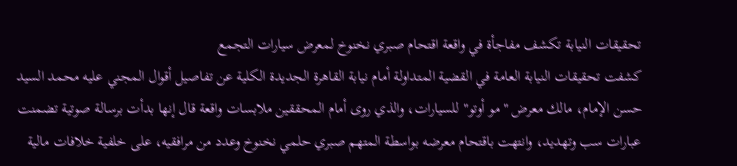تحقيقات النيابة تكشف مفاجأة في واقعة اقتحام صبري نخنوخ لمعرض سيارات التجمع
كشفت تحقيقات النيابة العامة في القضية المتداولة أمام نيابة القاهرة الجديدة الكلية عن تفاصيل أقوال المجني عليه محمد السيد حسن الإمام، مالك معرض "مو أوتو" للسيارات، والذي روى أمام المحققين ملابسات واقعة قال إنها بدأت برسالة صوتية تضمنت عبارات سب وتهديد، وانتهت باقتحام معرضه بواسطة المتهم صبري حلمي نخنوخ وعدد من مرافقيه، على خلفية خلافات مالية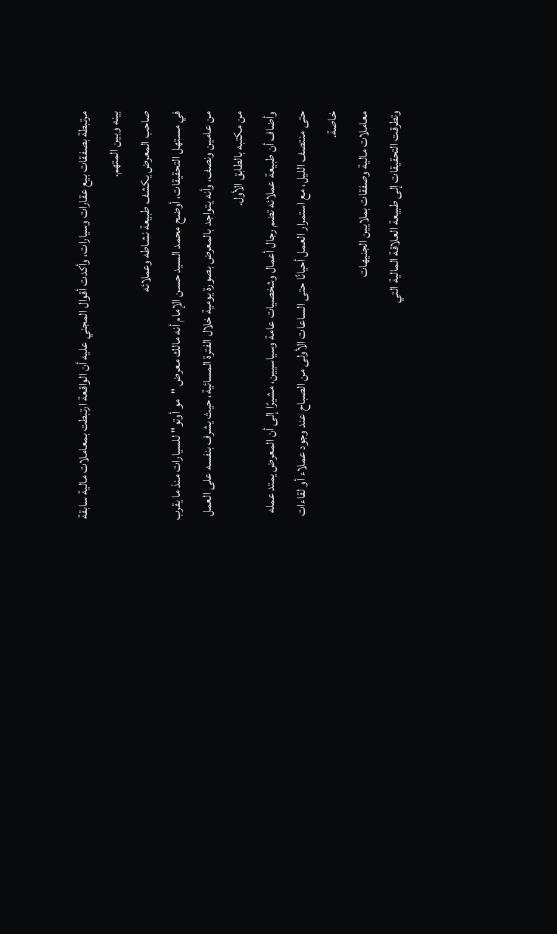مرتبطة بصفقات بيع عقارات وسيارات، وأكدت أقوال المجني عليه أن الواقعة ارتبطت بمعاملات مالية سابقة بينه وبين المتهم.
صاحب المعرض يكشف طبيعة نشاطه وعملائه
في مستهل التحقيقات، أوضح محمد السيد حسن الإمام أنه مالك معرض "مو أوتو" للسيارات منذ ما يقرب من عامين ونصف، وأنه يتواجد بالمعرض بصورة يومية خلال الفترة المسائية، حيث يشرف بنفسه على العمل من مكتبه بالطابق الأول.
وأضاف أن طبيعة عملائه تضم رجال أعمال وشخصيات عامة وسياسيين، مشيرًا إلى أن المعرض يمتد عمله حتى منتصف الليل، مع استمرار العمل أحيانًا حتى الساعات الأولى من الصباح عند وجود عملاء أو لقاءات خاصة.
معاملات مالية وصفقات بملايين الجنيهات
وتطرقت التحقيقات إلى طبيعة العلاقة المالية التي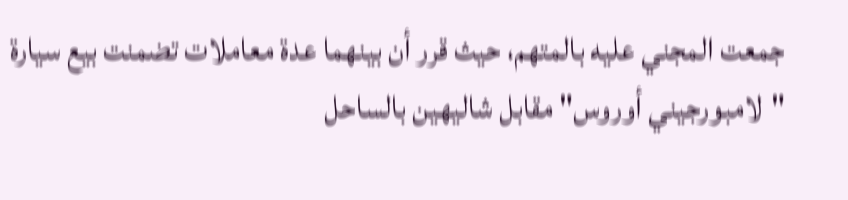جمعت المجني عليه بالمتهم، حيث قرر أن بينهما عدة معاملات تضمنت بيع سيارة "لامبورجيني أوروس" مقابل شاليهين بالساحل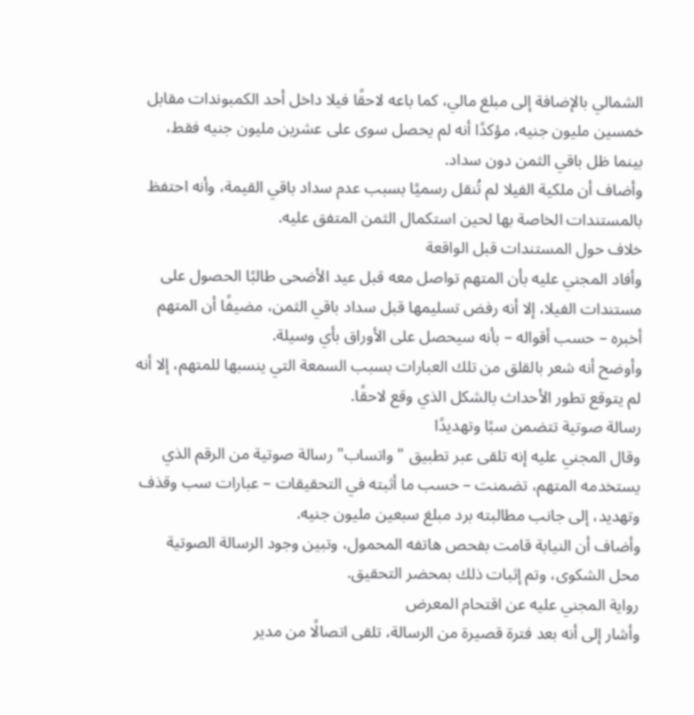الشمالي بالإضافة إلى مبلغ مالي، كما باعه لاحقًا فيلا داخل أحد الكمبوندات مقابل خمسين مليون جنيه، مؤكدًا أنه لم يحصل سوى على عشرين مليون جنيه فقط، بينما ظل باقي الثمن دون سداد.
وأضاف أن ملكية الفيلا لم تُنقل رسميًا بسبب عدم سداد باقي القيمة، وأنه احتفظ بالمستندات الخاصة بها لحين استكمال الثمن المتفق عليه.
خلاف حول المستندات قبل الواقعة
وأفاد المجني عليه بأن المتهم تواصل معه قبل عيد الأضحى طالبًا الحصول على مستندات الفيلا، إلا أنه رفض تسليمها قبل سداد باقي الثمن، مضيفًا أن المتهم أخبره – حسب أقواله – بأنه سيحصل على الأوراق بأي وسيلة.
وأوضح أنه شعر بالقلق من تلك العبارات بسبب السمعة التي ينسبها للمتهم، إلا أنه لم يتوقع تطور الأحداث بالشكل الذي وقع لاحقًا.
رسالة صوتية تتضمن سبًا وتهديدًا
وقال المجني عليه إنه تلقى عبر تطبيق "واتساب" رسالة صوتية من الرقم الذي يستخدمه المتهم، تضمنت – حسب ما أثبته في التحقيقات – عبارات سب وقذف وتهديد، إلى جانب مطالبته برد مبلغ سبعين مليون جنيه.
وأضاف أن النيابة قامت بفحص هاتفه المحمول، وتبين وجود الرسالة الصوتية محل الشكوى، وتم إثبات ذلك بمحضر التحقيق.
رواية المجني عليه عن اقتحام المعرض
وأشار إلى أنه بعد فترة قصيرة من الرسالة، تلقى اتصالًا من مدير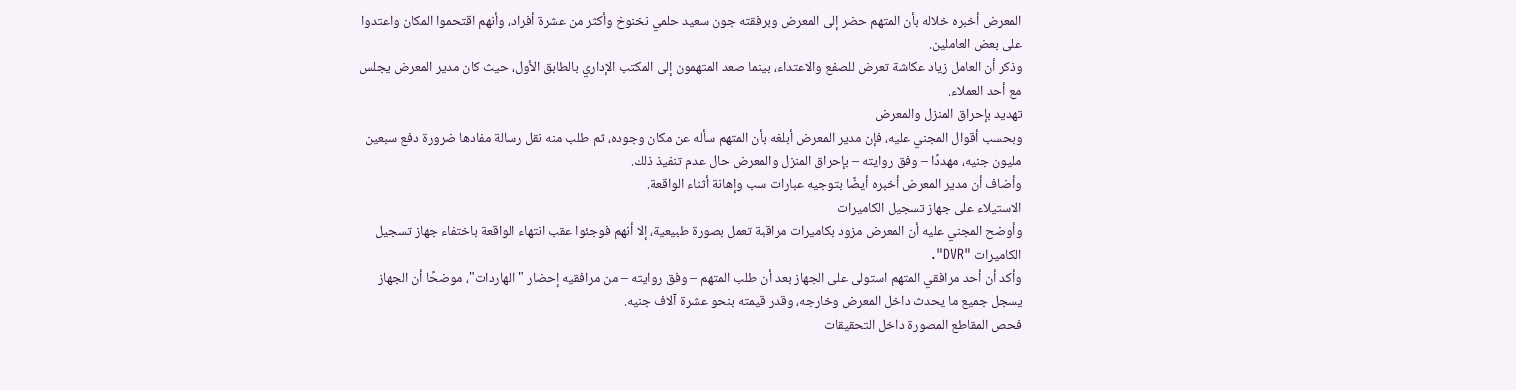المعرض أخبره خلاله بأن المتهم حضر إلى المعرض وبرفقته جون سعيد حلمي نخنوخ وأكثر من عشرة أفراد، وأنهم اقتحموا المكان واعتدوا على بعض العاملين.
وذكر أن العامل زياد عكاشة تعرض للصفع والاعتداء، بينما صعد المتهمون إلى المكتب الإداري بالطابق الأول، حيث كان مدير المعرض يجلس مع أحد العملاء.
تهديد بإحراق المنزل والمعرض
وبحسب أقوال المجني عليه، فإن مدير المعرض أبلغه بأن المتهم سأله عن مكان وجوده، ثم طلب منه نقل رسالة مفادها ضرورة دفع سبعين مليون جنيه، مهددًا – وفق روايته – بإحراق المنزل والمعرض حال عدم تنفيذ ذلك.
وأضاف أن مدير المعرض أخبره أيضًا بتوجيه عبارات سب وإهانة أثناء الواقعة.
الاستيلاء على جهاز تسجيل الكاميرات
وأوضح المجني عليه أن المعرض مزود بكاميرات مراقبة تعمل بصورة طبيعية، إلا أنهم فوجئوا عقب انتهاء الواقعة باختفاء جهاز تسجيل الكاميرات "DVR".
وأكد أن أحد مرافقي المتهم استولى على الجهاز بعد أن طلب المتهم – وفق روايته – من مرافقيه إحضار "الهاردات"، موضحًا أن الجهاز يسجل جميع ما يحدث داخل المعرض وخارجه، وقدر قيمته بنحو عشرة آلاف جنيه.
فحص المقاطع المصورة داخل التحقيقات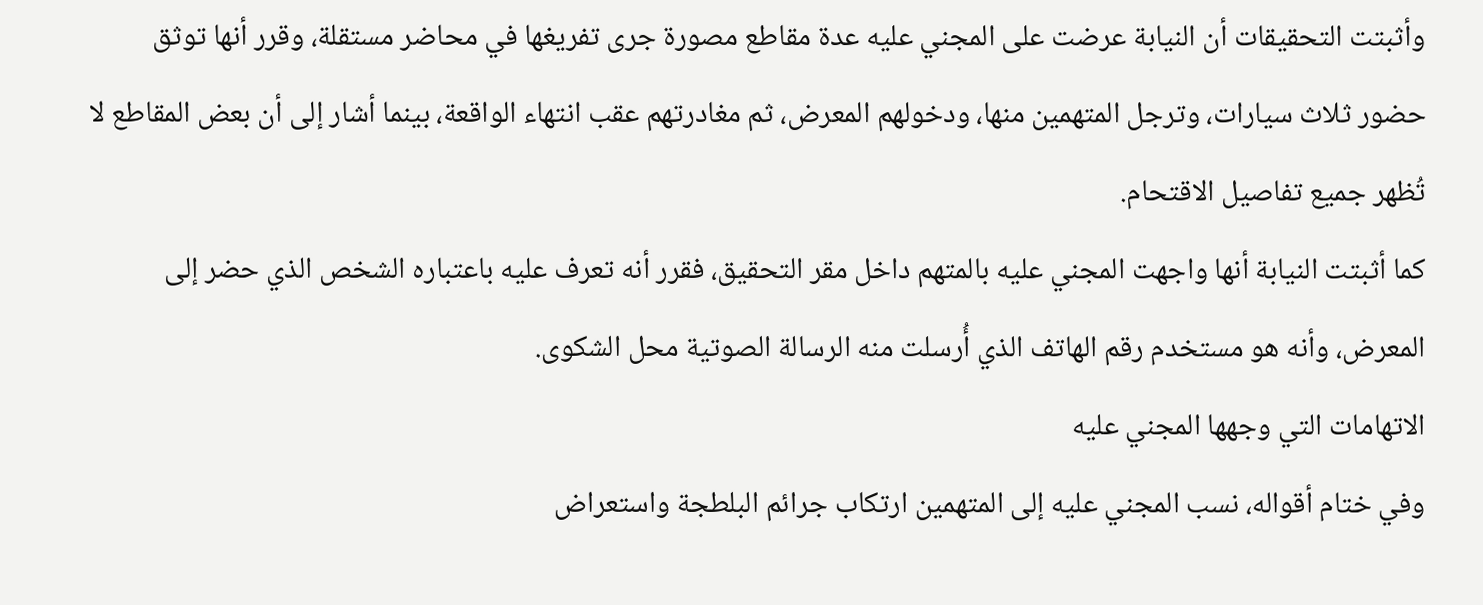وأثبتت التحقيقات أن النيابة عرضت على المجني عليه عدة مقاطع مصورة جرى تفريغها في محاضر مستقلة، وقرر أنها توثق حضور ثلاث سيارات، وترجل المتهمين منها، ودخولهم المعرض، ثم مغادرتهم عقب انتهاء الواقعة، بينما أشار إلى أن بعض المقاطع لا تُظهر جميع تفاصيل الاقتحام.
كما أثبتت النيابة أنها واجهت المجني عليه بالمتهم داخل مقر التحقيق، فقرر أنه تعرف عليه باعتباره الشخص الذي حضر إلى المعرض، وأنه هو مستخدم رقم الهاتف الذي أُرسلت منه الرسالة الصوتية محل الشكوى.
الاتهامات التي وجهها المجني عليه
وفي ختام أقواله، نسب المجني عليه إلى المتهمين ارتكاب جرائم البلطجة واستعراض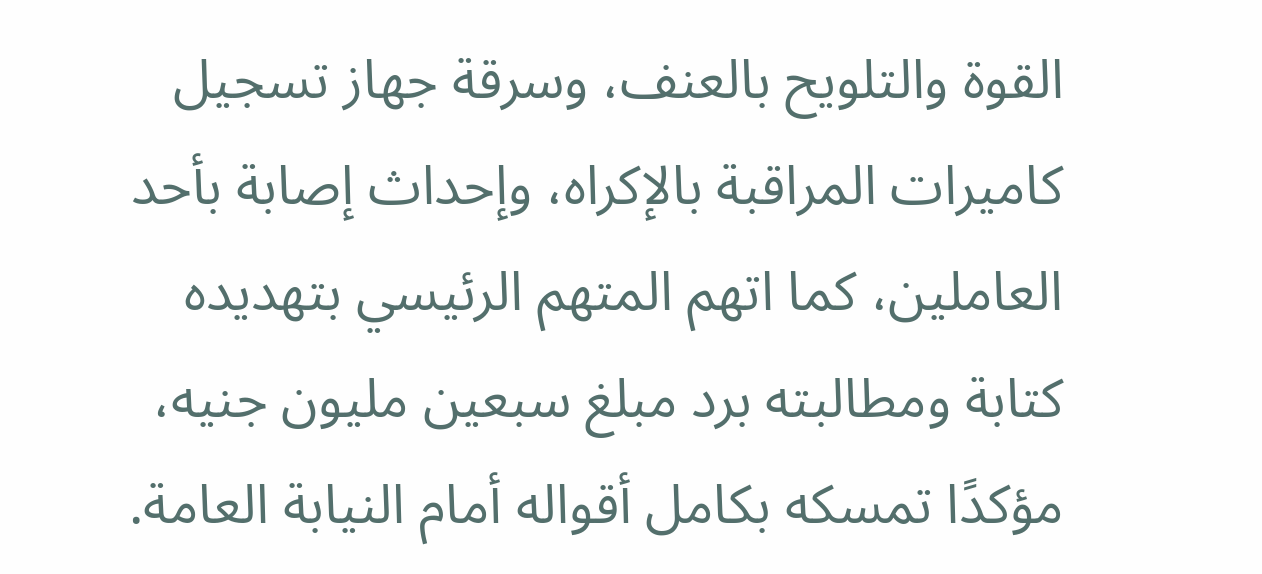القوة والتلويح بالعنف، وسرقة جهاز تسجيل كاميرات المراقبة بالإكراه، وإحداث إصابة بأحد العاملين، كما اتهم المتهم الرئيسي بتهديده كتابة ومطالبته برد مبلغ سبعين مليون جنيه، مؤكدًا تمسكه بكامل أقواله أمام النيابة العامة.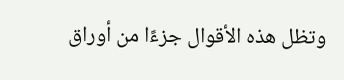وتظل هذه الأقوال جزءًا من أوراق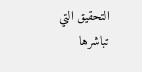التحقيق التي تباشرها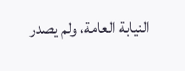النيابة العامة، ولم يصدر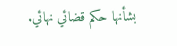بشأنها حكم قضائي نهائي.